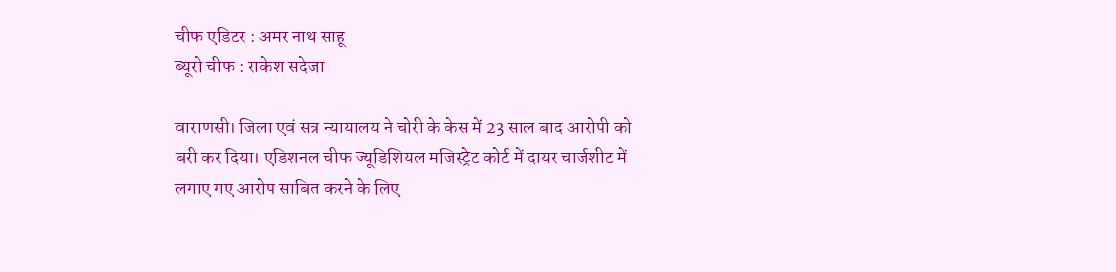चीफ एडिटर : अमर नाथ साहू
ब्यूरो चीफ : राकेश सदेजा

वाराणसी। जिला एवं सत्र न्यायालय ने चोरी के केस में 23 साल बाद आरोपी को बरी कर दिया। एडिशनल चीफ ज्यूडिशियल मजिस्ट्रेट कोर्ट में दायर चार्जशीट में लगाए गए आरोप साबित करने के लिए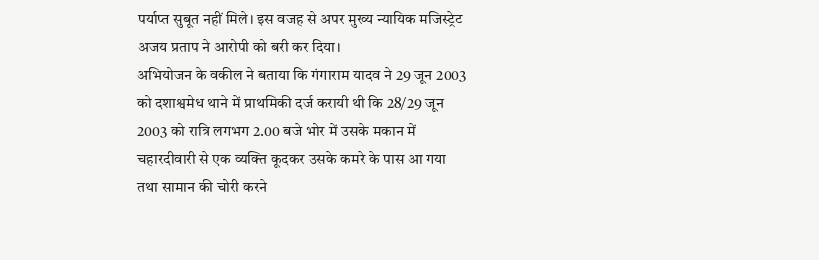पर्याप्त सुबूत नहीं मिले। इस वजह से अपर मुख्य न्यायिक मजिस्ट्रेट अजय प्रताप ने आरोपी को बरी कर दिया।
अभियोजन के वकील ने बताया कि गंगाराम यादव ने 29 जून 2003 को दशाश्वमेध थाने में प्राथमिकी दर्ज करायी थी कि 28/29 जून 2003 को रात्रि लगभग 2.00 बजे भोर में उसके मकान में चहारदीवारी से एक व्यक्ति कूदकर उसके कमरे के पास आ गया तथा सामान की चोरी करने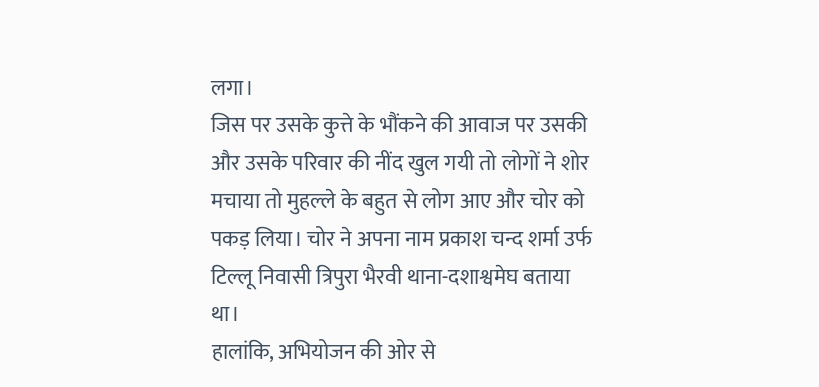लगा।
जिस पर उसके कुत्ते के भौंकने की आवाज पर उसकी और उसके परिवार की नींद खुल गयी तो लोगों ने शोर मचाया तो मुहल्ले के बहुत से लोग आए और चोर को पकड़ लिया। चोर ने अपना नाम प्रकाश चन्द शर्मा उर्फ टिल्लू निवासी त्रिपुरा भैरवी थाना-दशाश्वमेघ बताया था।
हालांकि, अभियोजन की ओर से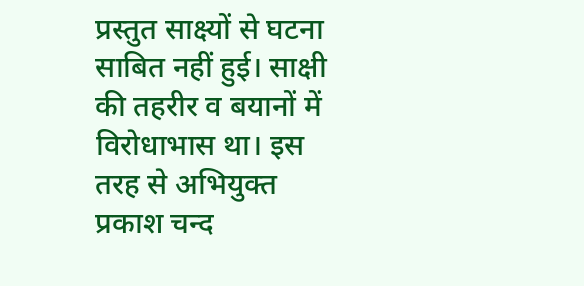प्रस्तुत साक्ष्यों से घटना साबित नहीं हुई। साक्षी की तहरीर व बयानों में विरोधाभास था। इस तरह से अभियुक्त प्रकाश चन्द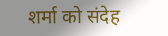शर्मा को संदेह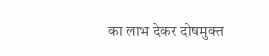का लाभ देकर दोषमुक्त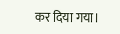कर दिया गया।